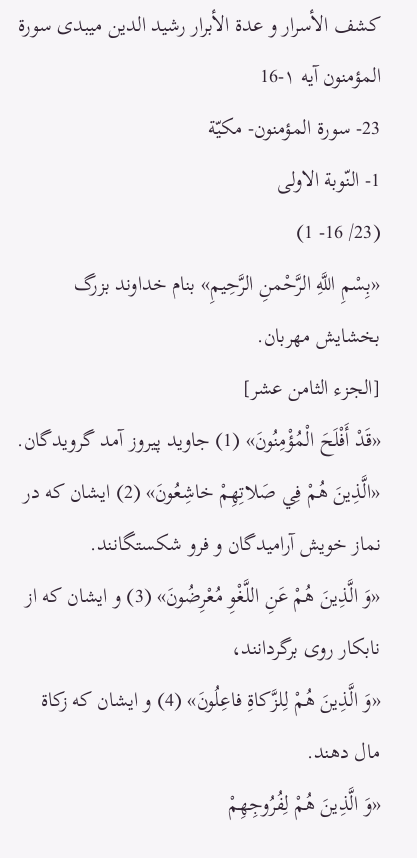كشف الأسرار و عدة الأبرار رشيد الدين ميبدى سورة المؤمنون آیه ۱-16
23- سورة المؤمنون- مكيّة
1- النّوبة الاولى
(23/ 16- 1)
«بِسْمِ اللَّهِ الرَّحْمنِ الرَّحِيمِ» بنام خداوند بزرگ بخشايش مهربان.
[الجزء الثامن عشر]
«قَدْ أَفْلَحَ الْمُؤْمِنُونَ» (1) جاويد پيروز آمد گرويدگان.
«الَّذِينَ هُمْ فِي صَلاتِهِمْ خاشِعُونَ» (2) ايشان كه در نماز خويش آراميدگان و فرو شكستگانند.
«وَ الَّذِينَ هُمْ عَنِ اللَّغْوِ مُعْرِضُونَ» (3) و ايشان كه از نابكار روى برگردانند،
«وَ الَّذِينَ هُمْ لِلزَّكاةِ فاعِلُونَ» (4) و ايشان كه زكاة مال دهند.
«وَ الَّذِينَ هُمْ لِفُرُوجِهِمْ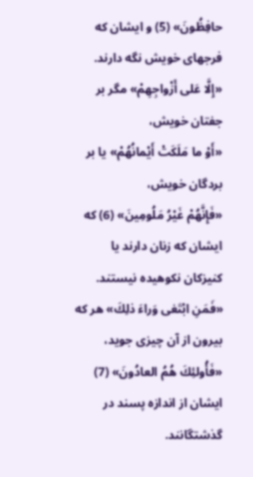حافِظُونَ» (5) و ايشان كه فرجهاى خويش نگه دارند.
«إِلَّا عَلى أَزْواجِهِمْ» مگر بر جفتان خويش،
«أَوْ ما مَلَكَتْ أَيْمانُهُمْ» يا بر بردگان خويش،
«فَإِنَّهُمْ غَيْرُ مَلُومِينَ» (6) كه ايشان كه زنان دارند يا كنيزكان نكوهيده نيستند.
«فَمَنِ ابْتَغى وَراءَ ذلِكَ» هر كه بيرون از آن چيزى جويد،
«فَأُولئِكَ هُمُ العادُونَ» (7) ايشان از اندازه پسند در گذشتگانند.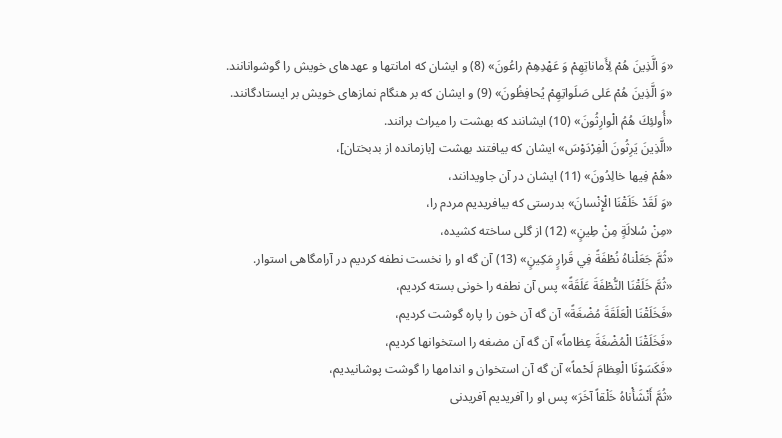«وَ الَّذِينَ هُمْ لِأَماناتِهِمْ وَ عَهْدِهِمْ راعُونَ» (8) و ايشان كه امانتها و عهدهاى خويش را گوشوانانند.
«وَ الَّذِينَ هُمْ عَلى صَلَواتِهِمْ يُحافِظُونَ» (9) و ايشان كه بر هنگام نمازهاى خويش بر ايستادگانند.
«أُولئِكَ هُمُ الْوارِثُونَ» (10) ايشانند كه بهشت را ميراث برانند.
«الَّذِينَ يَرِثُونَ الْفِرْدَوْسَ» ايشان كه بيافتند بهشت [بازمانده از بدبختان]،
«هُمْ فِيها خالِدُونَ» (11) ايشان در آن جاويدانند،
«وَ لَقَدْ خَلَقْنَا الْإِنْسانَ» بدرستى كه بيافريديم مردم را،
«مِنْ سُلالَةٍ مِنْ طِينٍ» (12) از گلى ساخته كشيده،
«ثُمَّ جَعَلْناهُ نُطْفَةً فِي قَرارٍ مَكِينٍ» (13) آن گه او را نخست نطفه كرديم در آرامگاهى استوار.
«ثُمَّ خَلَقْنَا النُّطْفَةَ عَلَقَةً» پس آن نطفه را خونى بسته كرديم،
«فَخَلَقْنَا الْعَلَقَةَ مُضْغَةً» آن گه آن خون را پاره گوشت كرديم،
«فَخَلَقْنَا الْمُضْغَةَ عِظاماً» آن گه آن مضغه را استخوانها كرديم،
«فَكَسَوْنَا الْعِظامَ لَحْماً» آن گه آن استخوان و اندامها را گوشت پوشانيديم،
«ثُمَّ أَنْشَأْناهُ خَلْقاً آخَرَ» پس او را آفريديم آفريدنى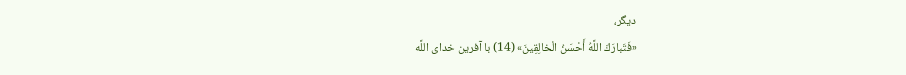ديگر،
«فَتَبارَكَ اللَّهُ أَحْسَنُ الْخالِقِينَ» (14) با آفرين خداى اللَّه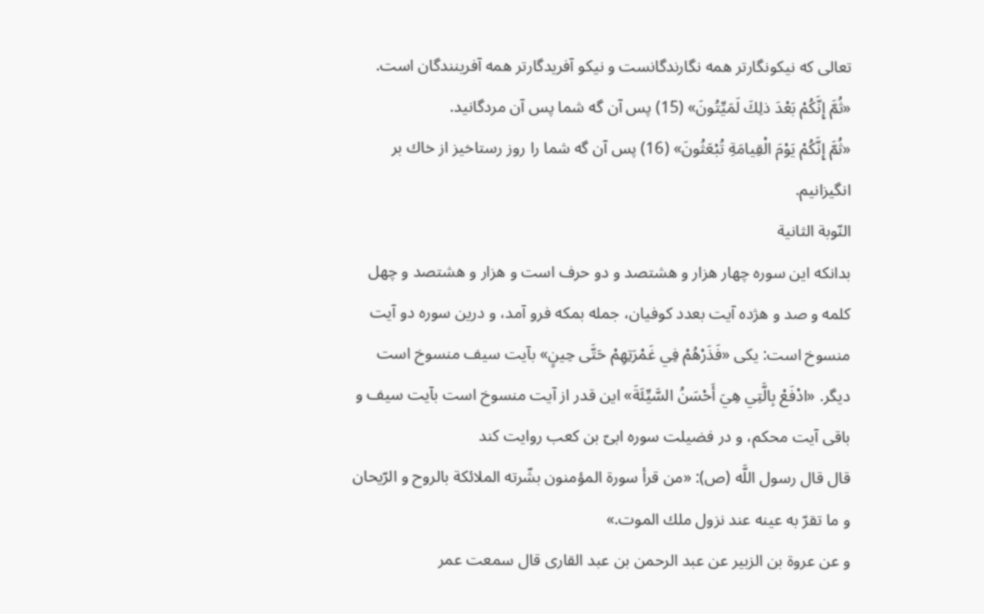تعالى كه نيكونگارتر همه نگارندگانست و نيكو آفريدگارتر همه آفرينندگان است.
«ثُمَّ إِنَّكُمْ بَعْدَ ذلِكَ لَمَيِّتُونَ» (15) پس آن گه شما پس آن مردگانيد.
«ثُمَّ إِنَّكُمْ يَوْمَ الْقِيامَةِ تُبْعَثُونَ» (16) پس آن گه شما را روز رستاخيز از خاك بر انگيزانيم.
النّوبة الثانية
بدانكه اين سوره چهار هزار و هشتصد و دو حرف است و هزار و هشتصد و چهل كلمه و صد و هژده آيت بعدد كوفيان، جمله بمكه فرو آمد، و درين سوره دو آيت منسوخ است: يكى «فَذَرْهُمْ فِي غَمْرَتِهِمْ حَتَّى حِينٍ» بآيت سيف منسوخ است ديگر. «ادْفَعْ بِالَّتِي هِيَ أَحْسَنُ السَّيِّئَةَ» اين قدر از آيت منسوخ است بآيت سيف و باقى آيت محكم، و در فضيلت سوره ابىّ بن كعب روايت كند
قال قال رسول اللَّه (ص): «من قرأ سورة المؤمنون بشّرته الملائكة بالروح و الرّيحان و ما تقرّ به عينه عند نزول ملك الموت.»
و عن عروة بن الزبير عن عبد الرحمن بن عبد القارى قال سمعت عمر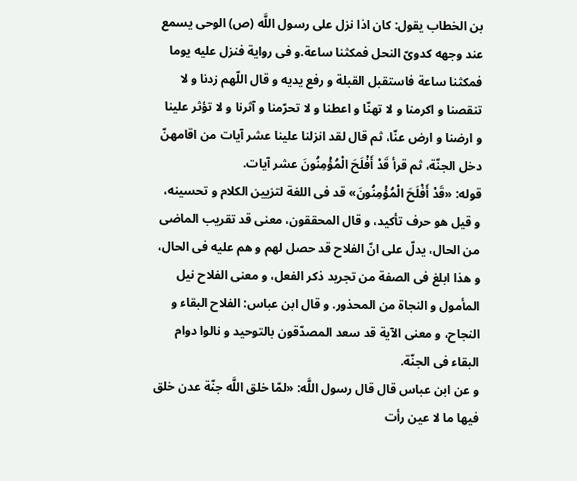بن الخطاب يقول: كان اذا نزل على رسول اللَّه (ص) الوحى يسمع عند وجهه كدوىّ النحل فمكثنا ساعة.و فى رواية فنزل عليه يوما فمكثنا ساعة فاستقبل القبلة و رفع يديه و قال اللّهم زدنا و لا تنقصنا و اكرمنا و لا تهنّا و اعطنا و لا تحرّمنا و آثرنا و لا تؤثر علينا و ارضنا و ارض عنّا، ثم قال لقد انزلنا علينا عشر آيات من اقامهنّ دخل الجنّة، ثم قرأ قَدْ أَفْلَحَ الْمُؤْمِنُونَ عشر آيات.
قوله: «قَدْ أَفْلَحَ الْمُؤْمِنُونَ» قد فى اللغة لتزيين الكلام و تحسينه، و قيل هو حرف تأكيد، و قال المحققون، معنى قد تقريب الماضى من الحال، يدلّ على انّ الفلاح قد حصل لهم و هم عليه فى الحال، و هذا ابلغ فى الصفة من تجريد ذكر الفعل، و معنى الفلاح نيل المأمول و النجاة من المحذور. و قال ابن عباس: الفلاح البقاء و النجاح، و معنى الآية قد سعد المصدّقون بالتوحيد و نالوا دوام البقاء فى الجنّة.
و عن ابن عباس قال قال رسول اللَّه: «لمّا خلق اللَّه جنّة عدن خلق فيها ما لا عين رأت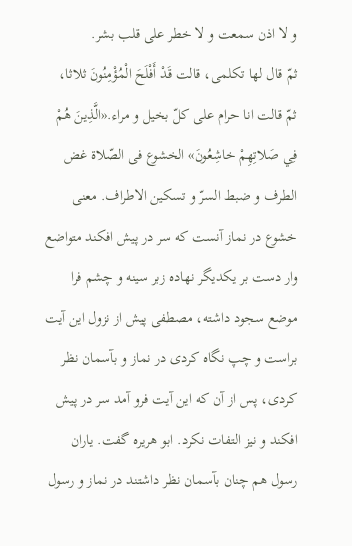و لا اذن سمعت و لا خطر على قلب بشر.
ثمّ قال لها تكلمى، قالت قَدْ أَفْلَحَ الْمُؤْمِنُونَ ثلاثا، ثمّ قالت انا حرام على كلّ بخيل و مراء.«الَّذِينَ هُمْ فِي صَلاتِهِمْ خاشِعُونَ» الخشوع فى الصّلاة غض الطرف و ضبط السرّ و تسكين الاطراف. معنى خشوع در نماز آنست كه سر در پيش افكند متواضع وار دست بر يكديگر نهاده زبر سينه و چشم فرا موضع سجود داشته، مصطفى پيش از نزول اين آيت براست و چپ نگاه كردى در نماز و بآسمان نظر كردى، پس از آن كه اين آيت فرو آمد سر در پيش افكند و نيز التفات نكرد. ابو هريره گفت. ياران رسول هم چنان بآسمان نظر داشتند در نماز و رسول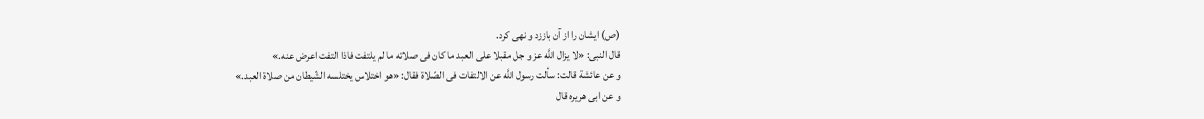(ص) ايشان را از آن باززد و نهى كرد.
قال النبى: «لا يزال اللَّه عز و جل مقبلا على العبد ما كان فى صلاته ما لم يلتفت فاذا التفت اعرض عنه.»
و عن عائشة قالت: سألت رسول اللَّه عن الالتفات فى الصّلاة فقال: «هو اختلاس يختلسه الشّيطان من صلاة العبد.»
و عن ابى هريره قال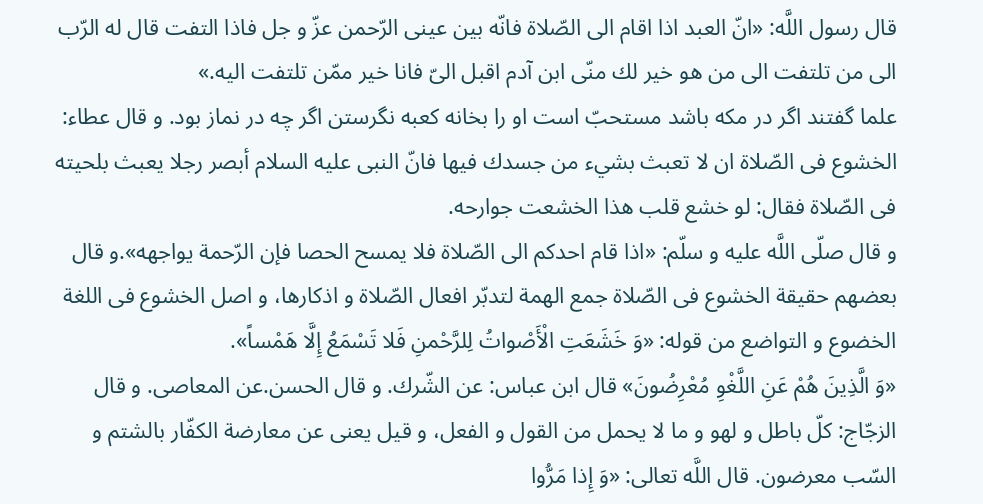قال رسول اللَّه: «انّ العبد اذا اقام الى الصّلاة فانّه بين عينى الرّحمن عزّ و جل فاذا التفت قال له الرّب الى من تلتفت الى من هو خير لك منّى ابن آدم اقبل الىّ فانا خير ممّن تلتفت اليه.»
علما گفتند اگر در مكه باشد مستحبّ است او را بخانه كعبه نگرستن اگر چه در نماز بود. و قال عطاء: الخشوع فى الصّلاة ان لا تعبث بشيء من جسدك فيها فانّ النبى عليه السلام أبصر رجلا يعبث بلحيته فى الصّلاة فقال: لو خشع قلب هذا الخشعت جوارحه.
و قال صلّى اللَّه عليه و سلّم: «اذا قام احدكم الى الصّلاة فلا يمسح الحصا فإن الرّحمة يواجهه».و قال بعضهم حقيقة الخشوع فى الصّلاة جمع الهمة لتدبّر افعال الصّلاة و اذكارها، و اصل الخشوع فى اللغة الخضوع و التواضع من قوله: «وَ خَشَعَتِ الْأَصْواتُ لِلرَّحْمنِ فَلا تَسْمَعُ إِلَّا هَمْساً».
«وَ الَّذِينَ هُمْ عَنِ اللَّغْوِ مُعْرِضُونَ» قال ابن عباس: عن الشّرك. و قال الحسن.عن المعاصى. و قال الزجّاج: كلّ باطل و لهو و ما لا يحمل من القول و الفعل، و قيل يعنى عن معارضة الكفّار بالشتم و السّب معرضون. قال اللَّه تعالى: «وَ إِذا مَرُّوا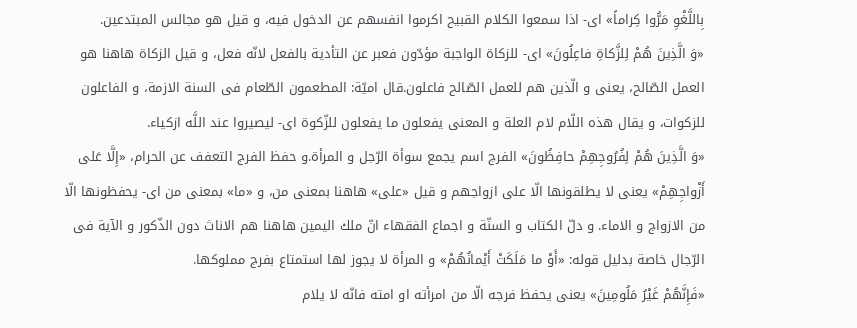بِاللَّغْوِ مَرُّوا كِراماً» اى- اذا سمعوا الكلام القبيح اكرموا انفسهم عن الدخول فيه، و قيل هو مجالس المبتدعين.
«وَ الَّذِينَ هُمْ لِلزَّكاةِ فاعِلُونَ» اى- للزكاة الواجبة مؤدّون فعبر عن التأدية بالفعل لانّه فعل، و قيل الزكاة هاهنا هو العمل الصّالح، يعنى و الّذين هم للعمل الصّالح فاعلون.قال اميّة: المطعمون الطّعام فى السنة الازمة، و الفاعلون للزكوات، و يقال هذه اللّام لام العلة و المعنى يفعلون ما يفعلون للزّكوة اى- ليصيروا عند اللَّه ازكياء.
«وَ الَّذِينَ هُمْ لِفُرُوجِهِمْ حافِظُونَ» الفرج اسم يجمع سوأة الرّجل و المرأة.و حفظ الفرج التعفف عن الحرام، «إِلَّا عَلى أَزْواجِهِمْ» يعنى لا يطلقونها الّا على ازواجهم و قيل «على» هاهنا بمعنى من، و «ما» بمعنى من اى- يحفظونها الّا من الازواج و الاماء. و دلّ الكتاب و السنّة و اجماع الفقهاء انّ ملك اليمين هاهنا هم الاناث دون الذّكور و الآية فى الرّجال خاصة بدليل قوله: «أَوْ ما مَلَكَتْ أَيْمانُهُمْ» و المرأة لا يجوز لها استمتاع بفرج مملوكها.
«فَإِنَّهُمْ غَيْرُ مَلُومِينَ» يعنى يحفظ فرجه الّا من امرأته او امته فانّه لا يلام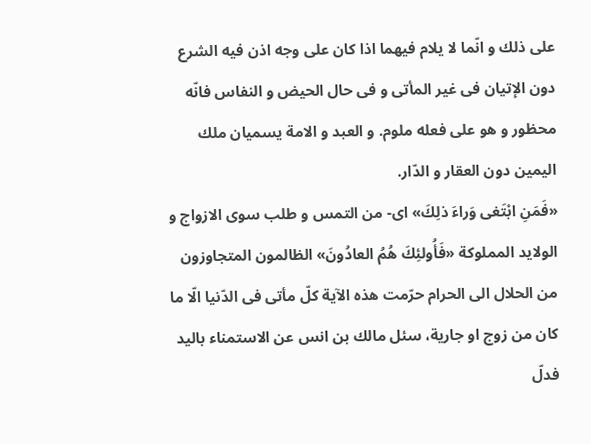على ذلك و انّما لا يلام فيهما اذا كان على وجه اذن فيه الشرع دون الإتيان فى غير المأتى و فى حال الحيض و النفاس فانّه محظور و هو على فعله ملوم. و العبد و الامة يسميان ملك اليمين دون العقار و الدّار.
«فَمَنِ ابْتَغى وَراءَ ذلِكَ» اى- من التمس و طلب سوى الازواج و الولايد المملوكة «فَأُولئِكَ هُمُ العادُونَ» الظالمون المتجاوزون من الحلال الى الحرام حرّمت هذه الآية كلّ مأتى فى الدّنيا الّا ما كان من زوج او جارية، سئل مالك بن انس عن الاستمناء باليد فدلّ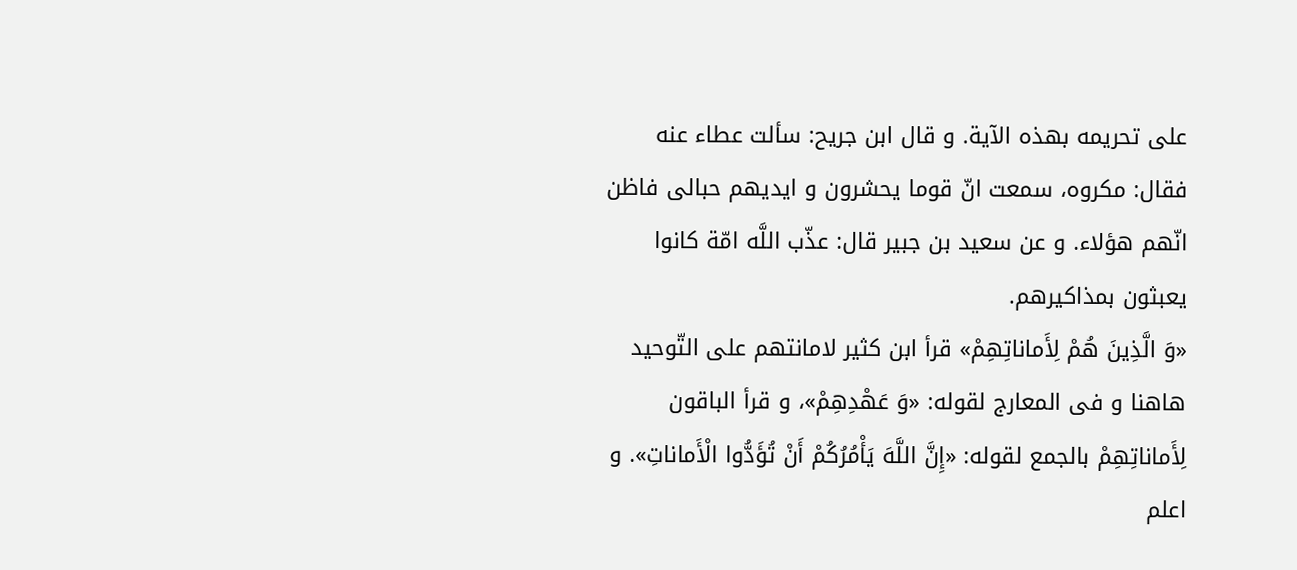على تحريمه بهذه الآية. و قال ابن جريح: سألت عطاء عنه فقال: مكروه، سمعت انّ قوما يحشرون و ايديهم حبالى فاظن انّهم هؤلاء. و عن سعيد بن جبير قال: عذّب اللَّه امّة كانوا يعبثون بمذاكيرهم.
«وَ الَّذِينَ هُمْ لِأَماناتِهِمْ» قرأ ابن كثير لامانتهم على التّوحيد هاهنا و فى المعارج لقوله: «وَ عَهْدِهِمْ»، و قرأ الباقون لِأَماناتِهِمْ بالجمع لقوله: «إِنَّ اللَّهَ يَأْمُرُكُمْ أَنْ تُؤَدُّوا الْأَماناتِ». و اعلم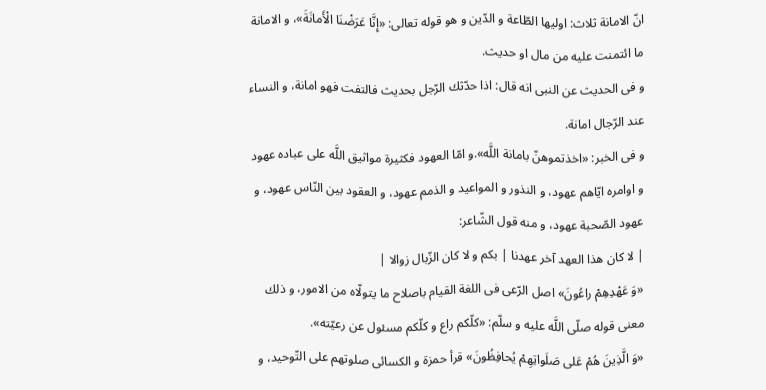انّ الامانة ثلاث: اوليها الطّاعة و الدّين و هو قوله تعالى: «إِنَّا عَرَضْنَا الْأَمانَةَ»، و الامانة ما ائتمنت عليه من مال او حديث.
و فى الحديث عن النبى انه قال: اذا حدّثك الرّجل بحديث فالتفت فهو امانة، و النساء عند الرّجال امانة.
و فى الخبر: «اخذتموهنّ بامانة اللَّه».و امّا العهود فكثيرة مواثيق اللَّه على عباده عهود و اوامره ايّاهم عهود، و النذور و المواعيد و الذمم عهود، و العقود بين النّاس عهود، و عهود الصّحبة عهود، و منه قول الشّاعر:
| لا كان هذا العهد آخر عهدنا | بكم و لا كان الزّبال زوالا |
«وَ عَهْدِهِمْ راعُونَ» اصل الرّعى فى اللغة القيام باصلاح ما يتولّاه من الامور، و ذلك معنى قوله صلّى اللَّه عليه و سلّم: «كلّكم راع و كلّكم مسئول عن رعيّته».
«وَ الَّذِينَ هُمْ عَلى صَلَواتِهِمْ يُحافِظُونَ» قرأ حمزة و الكسائى صلوتهم على التّوحيد، و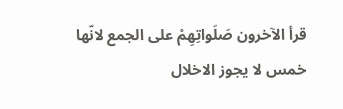قرأ الآخرون صَلَواتِهِمْ على الجمع لانّها خمس لا يجوز الاخلال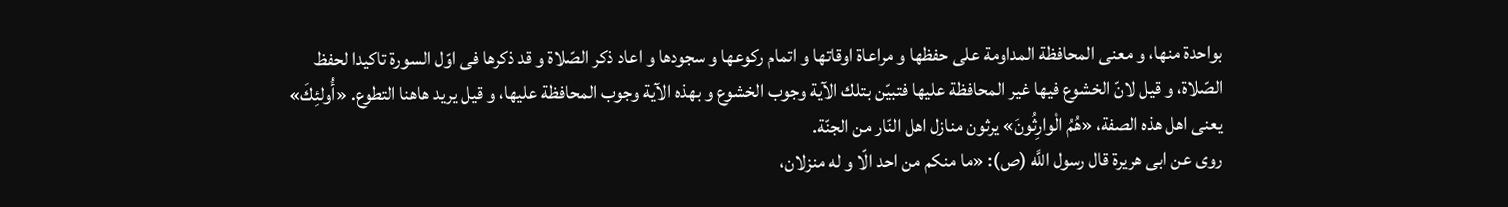بواحدة منها، و معنى المحافظة المداومة على حفظها و مراعاة اوقاتها و اتمام ركوعها و سجودها و اعاد ذكر الصّلاة و قد ذكرها فى اوّل السورة تاكيدا لحفظ الصّلاة، و قيل لانّ الخشوع فيها غير المحافظة عليها فتبيّن بتلك الآية وجوب الخشوع و بهذه الآية وجوب المحافظة عليها، و قيل يريد هاهنا التطوع. «أُولئِكَ» يعنى اهل هذه الصفة، «هُمُ الْوارِثُونَ» يرثون منازل اهل النّار من الجنّة.
روى عن ابى هريرة قال رسول اللَّه (ص): «ما منكم من احد الّا و له منزلان،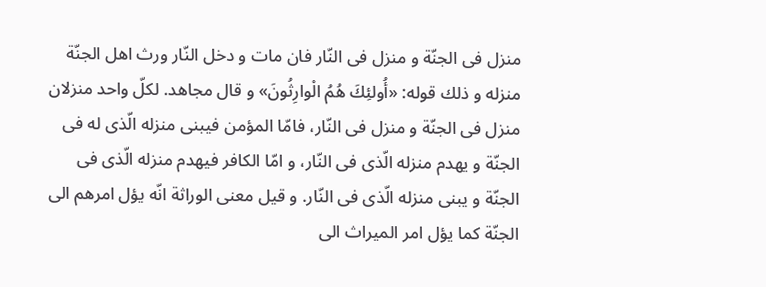منزل فى الجنّة و منزل فى النّار فان مات و دخل النّار ورث اهل الجنّة منزله و ذلك قوله: «أُولئِكَ هُمُ الْوارِثُونَ» و قال مجاهد. لكلّ واحد منزلان منزل فى الجنّة و منزل فى النّار، فامّا المؤمن فيبنى منزله الّذى له فى الجنّة و يهدم منزله الّذى فى النّار، و امّا الكافر فيهدم منزله الّذى فى الجنّة و يبنى منزله الّذى فى النّار. و قيل معنى الوراثة انّه يؤل امرهم الى الجنّة كما يؤل امر الميراث الى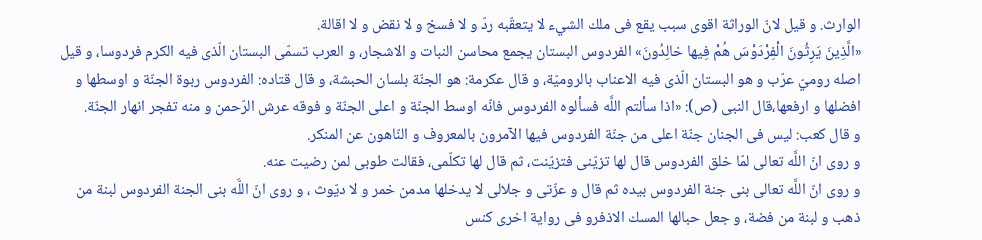الوارث. و قيل لانّ الوراثة اقوى سبب يقع فى ملك الشيء لا يتعقّبه ردّ و لا فسخ و لا نقض و لا اقالة.
«الَّذِينَ يَرِثُونَ الْفِرْدَوْسَ هُمْ فِيها خالِدُونَ» الفردوس البستان يجمع محاسن النبات و الاشجار، و العرب تسمّى البستان الّذى فيه الكرم فردوسا، و قيل اصله روميّ عرّب و هو البستان الّذى فيه الاعناب بالروميّة، و قال عكرمة: هو الجنّة بلسان الحبشة، و قال قتاده: الفردوس ربوة الجنّة و اوسطها و افضلها و ارفعها،قال النبى (ص): «اذا سألتم اللَّه فسألوه الفردوس فانّه اوسط الجنّة و اعلى الجنّة و فوقه عرش الرّحمن و منه تفجر انهار الجنّة.
و قال كعب: ليس فى الجنان جنّة اعلى من جنّة الفردوس فيها الآمرون بالمعروف و النّاهون عن المنكر.
و روى انّ اللَّه تعالى لمّا خلق الفردوس قال لها تزيّنى فتزيّنت، ثم قال لها تكلّمى، فقالت طوبى لمن رضيت عنه.
و روى انّ اللَّه تعالى بنى جنة الفردوس بيده ثم قال و عزّتى و جلالى لا يدخلها مدمن خمر و لا ديّوث ، و روى انّ اللَّه بنى الجنة الفردوس لبنة من ذهب و لبنة من فضة، و جعل حبالها المسك الاذفرو فى رواية اخرى كنس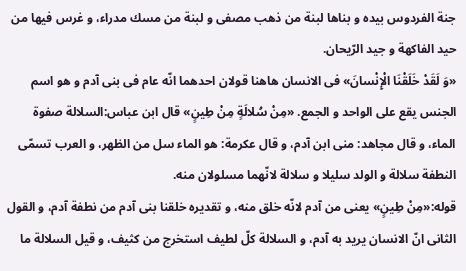جنة الفردوس بيده و بناها لبنة من ذهب مصفى و لبنة من مسك مدراء، و غرس فيها من حيد الفاكهة و جيد الرّيحان.
«وَ لَقَدْ خَلَقْنَا الْإِنْسانَ» فى الانسان هاهنا قولان احدهما انّه عام فى بنى آدم و هو اسم الجنس يقع على الواحد و الجمع. «مِنْ سُلالَةٍ مِنْ طِينٍ» قال ابن عباس:السلالة صفوة الماء، و قال مجاهد: منى ابن آدم، و قال عكرمة: هو الماء سل من الظهر، و العرب تسمّى النطفة سلالة و الولد سليلا و سلالة لانّهما مسلولان منه.
قوله:«مِنْ طِينٍ» يعنى من آدم لانّه خلق منه، و تقديره خلقنا بنى آدم من نطفة آدم، و القول الثانى انّ الانسان يريد به آدم، و السلالة كلّ لطيف استخرج من كثيف، و قيل السلالة ما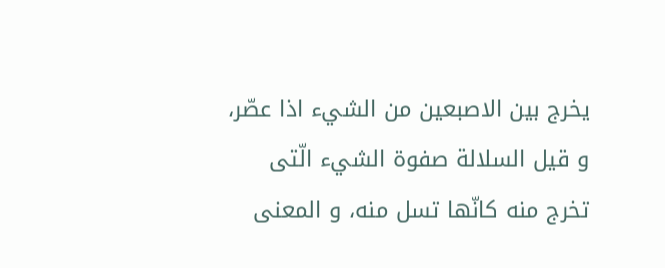يخرج بين الاصبعين من الشيء اذا عصّر، و قيل السلالة صفوة الشيء الّتى تخرج منه كانّها تسل منه، و المعنى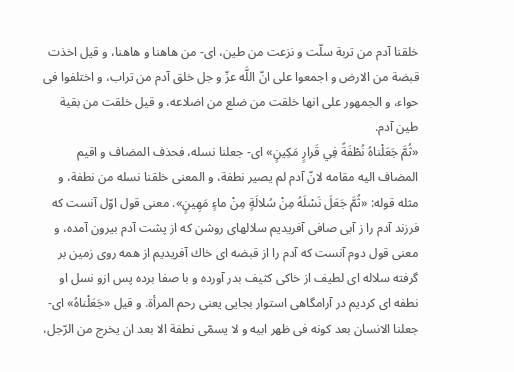خلقنا آدم من تربة سلّت و نزعت من طين، اى- من هاهنا و هاهنا، و قيل اخذت قبضة من الارض و اجمعوا على انّ اللَّه عزّ و جل خلق آدم من تراب، و اختلفوا فى حواء، و الجمهور على انها خلقت من ضلع من اضلاعه، و قيل خلقت من بقية طين آدم.
«ثُمَّ جَعَلْناهُ نُطْفَةً فِي قَرارٍ مَكِينٍ» اى- جعلنا نسله، فحذف المضاف و اقيم المضاف اليه مقامه لانّ آدم لم يصير نطفة، و المعنى خلقنا نسله من نطفة، و مثله قوله: «ثُمَّ جَعَلَ نَسْلَهُ مِنْ سُلالَةٍ مِنْ ماءٍ مَهِينٍ». معنى قول اوّل آنست كه فرزند آدم را ز آبى صافى آفريديم سلالهاى روشن كه از پشت آدم بيرون آمده، و معنى قول دوم آنست كه آدم را از قبضه اى خاك آفريديم از همه روى زمين بر گرفته سلاله اى لطيف از خاكى كثيف بدر آورده و با صفا برده پس ازو نسل او نطفه اى كرديم در آرامگاهى استوار بجايى يعنى رحم المرأة. و قيل «جَعَلْناهُ» اى- جعلنا الانسان بعد كونه فى ظهر ابيه و لا يسمّى نطفة الا بعد ان يخرج من الرّجل،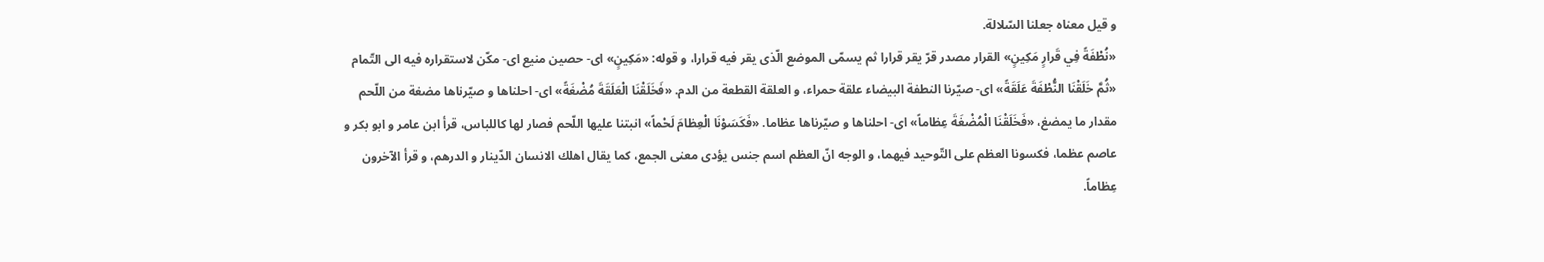و قيل معناه جعلنا السّلالة.
«نُطْفَةً فِي قَرارٍ مَكِينٍ» القرار مصدر قرّ يقر قرارا ثم يسمّى الموضع الّذى يقر فيه قرارا، و قوله: «مَكِينٍ» اى- حصين منيع اى- مكّن لاستقراره فيه الى التّمام «ثُمَّ خَلَقْنَا النُّطْفَةَ عَلَقَةً» اى- صيّرنا النطفة البيضاء علقة حمراء، و العلقة القطعة من الدم. «فَخَلَقْنَا الْعَلَقَةَ مُضْغَةً» اى- احلناها و صيّرناها مضغة من اللّحم مقدار ما يمضغ، «فَخَلَقْنَا الْمُضْغَةَ عِظاماً» اى- احلناها و صيّرناها عظاما. «فَكَسَوْنَا الْعِظامَ لَحْماً» انبتنا عليها اللّحم فصار لها كاللباس، قرأ ابن عامر و ابو بكر و عاصم عظما، فكسونا العظم على التّوحيد فيهما، و الوجه انّ العظم اسم جنس يؤدى معنى الجمع، كما يقال اهلك الانسان الدّينار و الدرهم، و قرأ الآخرون عِظاماً.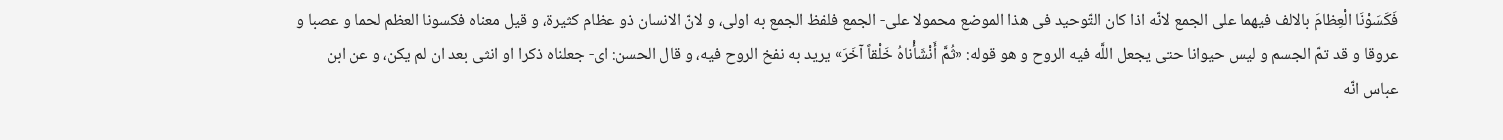فَكَسَوْنَا الْعِظامَ بالالف فيهما على الجمع لانّه اذا كان التّوحيد فى هذا الموضع محمولا على- الجمع فلفظ الجمع به اولى، و لانّ الانسان ذو عظام كثيرة، و قيل معناه فكسونا العظم لحما و عصبا و عروقا و قد تمّ الجسم و ليس حيوانا حتى يجعل اللَّه فيه الروح و هو قوله: «ثُمَّ أَنْشَأْناهُ خَلْقاً آخَرَ» يريد به نفخ الروح فيه، و قال الحسن: اى- جعلناه ذكرا او انثى بعد ان لم يكن، و عن ابن عباس انّه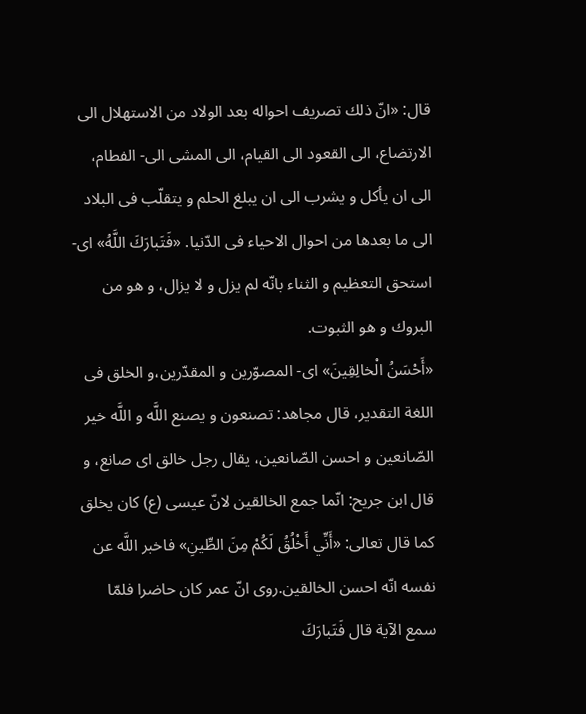قال: «انّ ذلك تصريف احواله بعد الولاد من الاستهلال الى الارتضاع، الى القعود الى القيام، الى المشى الى- الفطام، الى ان يأكل و يشرب الى ان يبلغ الحلم و يتقلّب فى البلاد الى ما بعدها من احوال الاحياء فى الدّنيا. «فَتَبارَكَ اللَّهُ» اى- استحق التعظيم و الثناء بانّه لم يزل و لا يزال، و هو من البروك و هو الثبوت.
«أَحْسَنُ الْخالِقِينَ» اى- المصوّرين و المقدّرين،و الخلق فى اللغة التقدير، قال مجاهد: تصنعون و يصنع اللَّه و اللَّه خير الصّانعين و احسن الصّانعين، يقال رجل خالق اى صانع، و قال ابن جريح: انّما جمع الخالقين لانّ عيسى (ع) كان يخلق كما قال تعالى: «أَنِّي أَخْلُقُ لَكُمْ مِنَ الطِّينِ» فاخبر اللَّه عن نفسه انّه احسن الخالقين.روى انّ عمر كان حاضرا فلمّا سمع الآية قال فَتَبارَكَ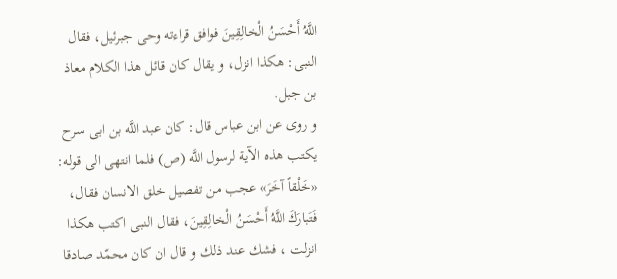اللَّهُ أَحْسَنُ الْخالِقِينَ فوافق قراءته وحى جبرئيل، فقال النبى: هكذا انزل، و يقال كان قائل هذا الكلام معاذ بن جبل.
و روى عن ابن عباس قال: كان عبد اللَّه بن ابى سرح يكتب هذه الآية لرسول اللَّه (ص) فلما انتهى الى قوله: «خَلْقاً آخَرَ» عجب من تفصيل خلق الانسان فقال، فَتَبارَكَ اللَّهُ أَحْسَنُ الْخالِقِينَ، فقال النبى اكتب هكذا انزلت ، فشك عند ذلك و قال ان كان محمّد صادقا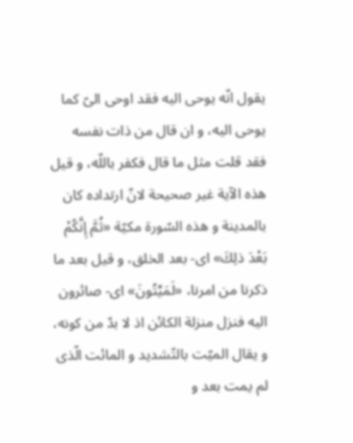يقول انّه يوحى اليه فقد اوحى الىّ كما يوحى اليه، و ان قال من ذات نفسه فقد قلت مثل ما قال فكفر باللّه، و قيل هذه الآية غير صحيحة لانّ ارتداده كان بالمدينة و هذه السّورة مكيّة «ثُمَّ إِنَّكُمْ بَعْدَ ذلِكَ» اى- بعد الخلق، و قيل بعد ما ذكرنا من امرنا، «لَمَيِّتُونَ» اى- صائرون اليه فنزل منزلة الكائن اذ لا بدّ من كونه، و يقال الميّت بالتّشديد و المائت الّذى لم يمت بعد و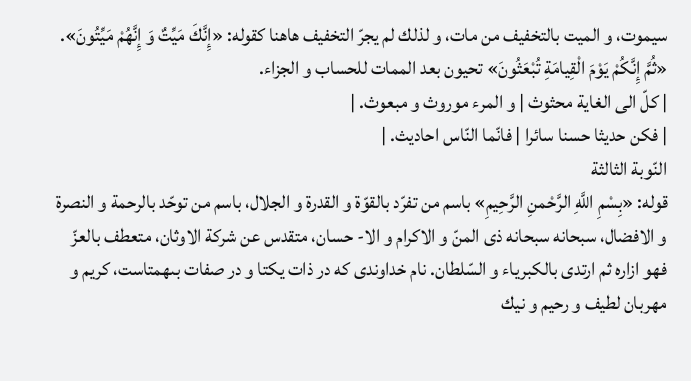سيموت، و الميت بالتخفيف من مات، و لذلك لم يجرّ التخفيف هاهنا كقوله: «إِنَّكَ مَيِّتٌ وَ إِنَّهُمْ مَيِّتُونَ».
«ثُمَّ إِنَّكُمْ يَوْمَ الْقِيامَةِ تُبْعَثُونَ» تحيون بعد الممات للحساب و الجزاء.
| كلّ الى الغاية محثوث | و المرء موروث و مبعوث. |
| فكن حديثا حسنا سائرا | فانّما النّاس احاديث. |
النّوبة الثالثة
قوله: «بِسْمِ اللَّهِ الرَّحْمنِ الرَّحِيمِ» باسم من تفرّد بالقوّة و القدرة و الجلال، باسم من توحّد بالرحمة و النصرة و الافضال، سبحانه سبحانه ذى المنّ و الاكرام و الا- حسان، متقدس عن شركة الاوثان، متعطف بالعزّ فهو ازاره ثم ارتدى بالكبرياء و السّلطان. نام خداوندى كه در ذات يكتا و در صفات بىهمتاست، كريم و مهربان لطيف و رحيم و نيك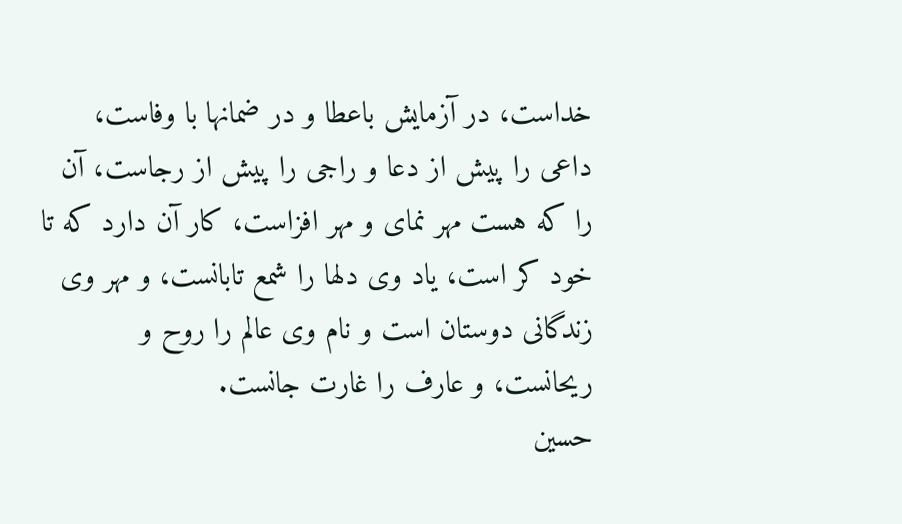خداست، در آزمايش باعطا و در ضمانها با وفاست، داعى را پيش از دعا و راجى را پيش از رجاست، آن را كه هست مهر نماى و مهر افزاست، كار آن دارد كه تا خود كر است، ياد وى دلها را شمع تابانست، و مهر وى زندگانى دوستان است و نام وى عالم را روح و ريحانست، و عارف را غارت جانست.
حسين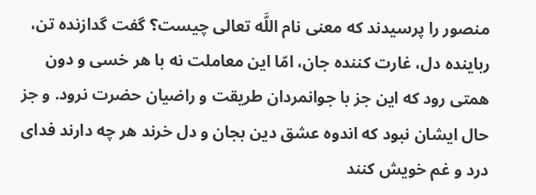منصور را پرسيدند كه معنى نام اللَّه تعالى چيست؟ گفت گدازنده تن، رباينده دل، غارت كننده جان، امّا اين معاملت نه با هر خسى و دون همتى رود كه اين جز با جوانمردان طريقت و راضيان حضرت نرود. و جز حال ايشان نبود كه اندوه عشق دين بجان و دل خرند هر چه دارند فداى درد و غم خويش كنند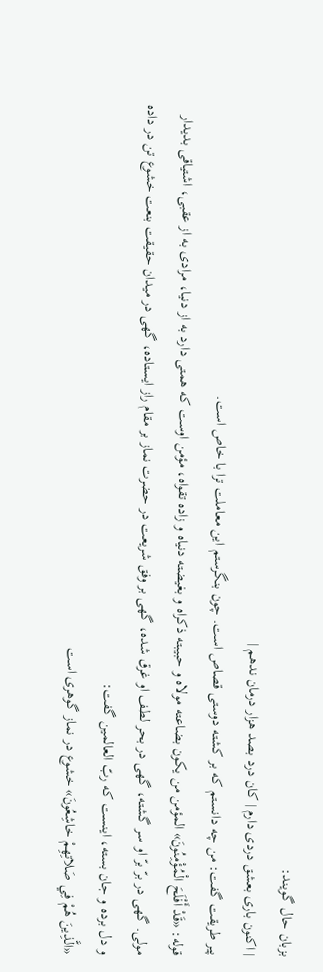بزبان حال گويند:
| اكنون بارى بعشق دردى دارم | كان درد بصد هزار درمان ندهم |
پير طريقت گفت: من چه دانستم كه بر كشته دوستى قصاص است. چون بنگرستم اين معاملت ترا با خاص است.
قوله: «قَدْ أَفْلَحَ الْمُؤْمِنُونَ» المؤمن من يكون بضاعته مولاه و حبيبته ذكراه و بغيضته دنياه و زاده تقواه، مؤمن اوست كه همتى دارد به از دنيا، مرادى به از عقبى، اشتياقى بديدار مولى. گهى در برّ برّ او سر گشته، گهى در بحر لطف او غرق شده، گهى بر وفق شريعت در حضرت نماز بر مقام راز ايستاده، گهى در ميدان حقيقت بنعت خشوع تن در داده و دل برده و جان بسته، اينست كه ربّ العالمين گفت:
«الَّذِينَ هُمْ فِي صَلاتِهِمْ خاشِعُونَ» خشوع در نماز گوهرى است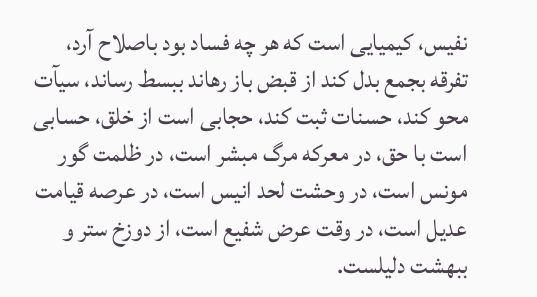نفيس، كيميايى است كه هر چه فساد بود باصلاح آرد، تفرقه بجمع بدل كند از قبض باز رهاند ببسط رساند، سيآت محو كند، حسنات ثبت كند، حجابى است از خلق، حسابى است با حق، در معركه مرگ مبشر است، در ظلمت گور مونس است، در وحشت لحد انيس است، در عرصه قيامت عديل است، در وقت عرض شفيع است، از دوزخ ستر و ببهشت دليلست.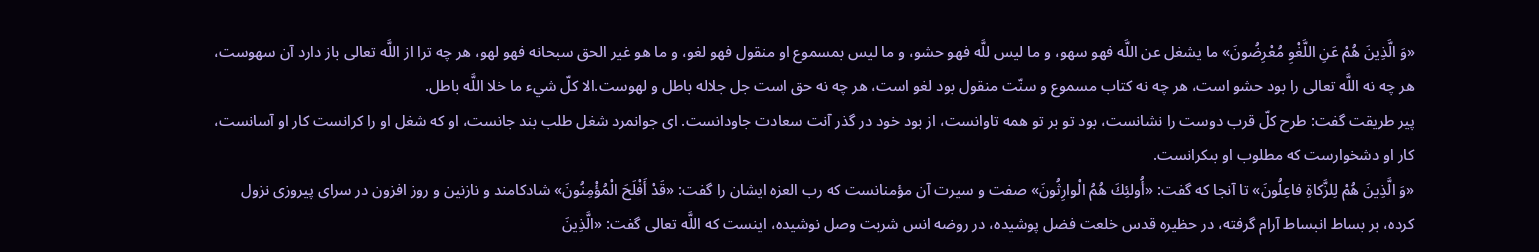«وَ الَّذِينَ هُمْ عَنِ اللَّغْوِ مُعْرِضُونَ» ما يشغل عن اللَّه فهو سهو، و ما ليس للَّه فهو حشو، و ما ليس بمسموع او منقول فهو لغو، و ما هو غير الحق سبحانه فهو لهو، هر چه ترا از اللَّه تعالى باز دارد آن سهوست، هر چه نه اللَّه تعالى را بود حشو است، هر چه نه كتاب مسموع و سنّت منقول بود لغو است، هر چه نه حق است جل جلاله باطل و لهوست.الا كلّ شيء ما خلا اللَّه باطل.
پير طريقت گفت: طرح كلّ قرب دوست را نشانست، بود تو بر تو همه تاوانست، از بود خود در گذر آنت سعادت جاودانست. اى جوانمرد شغل طلب بند جانست، او كه شغل او را كرانست كار او آسانست، كار او دشخوارست كه مطلوب او بىكرانست.
«وَ الَّذِينَ هُمْ لِلزَّكاةِ فاعِلُونَ» تا آنجا كه گفت: «أُولئِكَ هُمُ الْوارِثُونَ» صفت و سيرت آن مؤمنانست كه رب العزه ايشان را گفت: «قَدْ أَفْلَحَ الْمُؤْمِنُونَ» شادكامند و نازنين و روز افزون در سراى پيروزى نزول كرده، بر بساط انبساط آرام گرفته، در حظيره قدس خلعت فضل پوشيده، در روضه انس شربت وصل نوشيده، اينست كه اللَّه تعالى گفت: «الَّذِينَ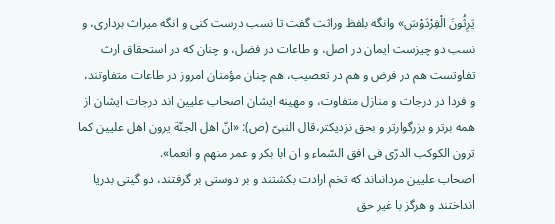يَرِثُونَ الْفِرْدَوْسَ» وانگه بلفظ وراثت گفت تا نسب درست كنى و انگه ميراث بردارى، و نسب دو چيزست ايمان در اصل، و طاعات در فضل، و چنان كه در استحقاق ارث تفاوتست هم در فرض و هم در تعصيب، هم چنان مؤمنان امروز در طاعات متفاوتند، و فردا در درجات و منازل متفاوت، و مهينه ايشان اصحاب عليين اند درجات ايشان از همه برتر و بزرگوارتر و بحق نزديكتر،قال النبىّ (ص): «انّ اهل الجنّة يرون اهل عليين كما ترون الكوكب الدرّى فى افق السّماء و ان ابا بكر و عمر منهم و انعما».
اصحاب عليين مردانىاند كه تخم ارادت بكشتند و بر دوستى بر گرفتند، دو گيتى بدريا انداختند و هرگز با غير حق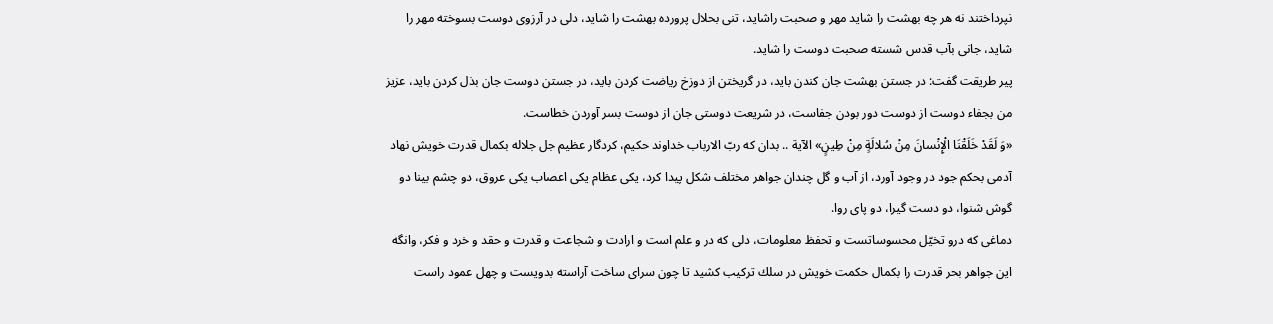نپرداختند نه هر چه بهشت را شايد مهر و صحبت راشايد، تنى بحلال پرورده بهشت را شايد، دلى در آرزوى دوست بسوخته مهر را شايد، جانى بآب قدس شسته صحبت دوست را شايد.
پير طريقت گفت: در جستن بهشت جان كندن بايد، در گريختن از دوزخ رياضت كردن بايد، در جستن دوست جان بذل كردن بايد، عزيز من بجفاء دوست از دوست دور بودن جفاست، در شريعت دوستى جان از دوست بسر آوردن خطاست.
«وَ لَقَدْ خَلَقْنَا الْإِنْسانَ مِنْ سُلالَةٍ مِنْ طِينٍ» الآية .. بدان كه ربّ الارباب خداوند حكيم، كردگار عظيم جل جلاله بكمال قدرت خويش نهاد آدمى بحكم جود در وجود آورد، از آب و گل چندان جواهر مختلف شكل پيدا كرد، يكى عظام يكى اعصاب يكى عروق، دو چشم بينا دو گوش شنوا، دو دست گيرا، دو پاى روا.
دماغى كه درو تخيّل محسوساتست و تحفظ معلومات، دلى كه در و علم است و ارادت و شجاعت و قدرت و حقد و خرد و فكر، وانگه اين جواهر بحر قدرت را بكمال حكمت خويش در سلك تركيب كشيد تا چون سراى ساخت آراسته بدويست و چهل عمود راست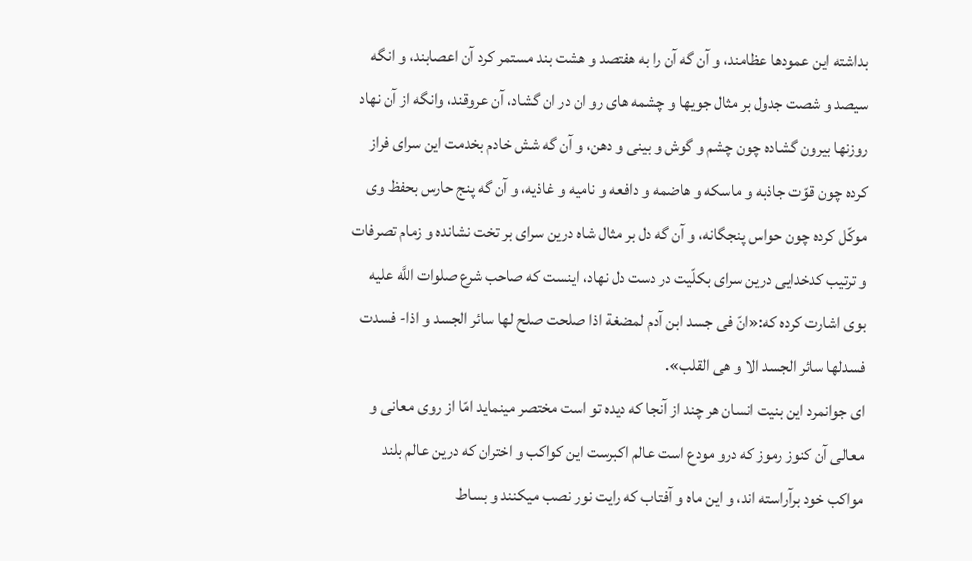بداشته اين عمودها عظامند، و آن گه آن را به هفتصد و هشت بند مستمر كرد آن اعصابند، و انگه سيصد و شصت جدول بر مثال جويها و چشمه هاى رو ان در ان گشاد، آن عروقند، وانگه از آن نهاد روزنها بيرون گشاده چون چشم و گوش و بينى و دهن، و آن گه شش خادم بخدمت اين سراى فراز كرده چون قوّت جاذبه و ماسكه و هاضمه و دافعه و ناميه و غاذيه، و آن گه پنج حارس بحفظ وى موكّل كرده چون حواس پنجگانه، و آن گه دل بر مثال شاه درين سراى بر تخت نشانده و زمام تصرفات و ترتيب كدخدايى درين سراى بكلّيت در دست دل نهاد، اينست كه صاحب شرع صلوات اللَّه عليه بوى اشارت كرده كه:«انّ فى جسد ابن آدم لمضغة اذا صلحت صلح لها سائر الجسد و اذا- فسدت فسدلها سائر الجسد الا و هى القلب».
اى جوانمرد اين بنيت انسان هر چند از آنجا كه ديده تو است مختصر مينمايد امّا از روى معانى و معالى آن كنوز رموز كه درو مودع است عالم اكبرست اين كواكب و اختران كه درين عالم بلند مواكب خود برآراسته اند، و اين ماه و آفتاب كه رايت نور نصب ميكنند و بساط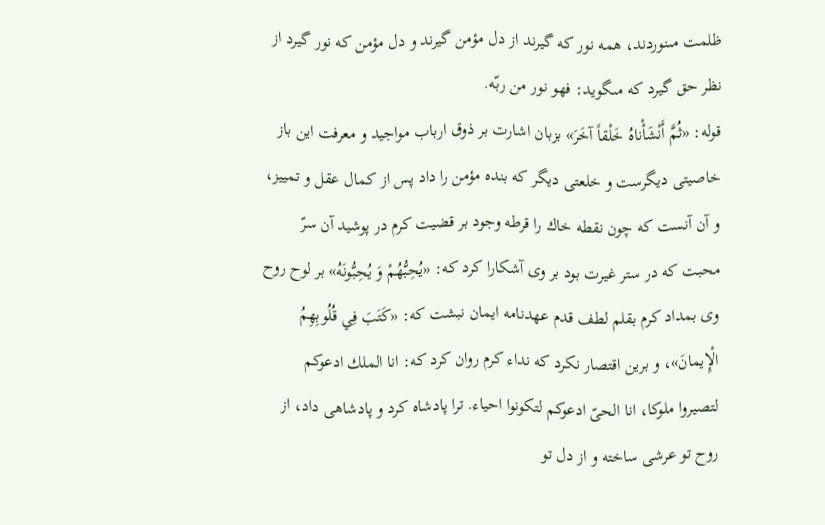ظلمت مىنوردند، همه نور كه گيرند از دل مؤمن گيرند و دل مؤمن كه نور گيرد از نظر حق گيرد كه مىگويد: فهو نور من ربّه.
قوله: «ثُمَّ أَنْشَأْناهُ خَلْقاً آخَرَ» بزبان اشارت بر ذوق ارباب مواجيد و معرفت اين باز خاصيتى ديگرست و خلعتى ديگر كه بنده مؤمن را داد پس از كمال عقل و تمييز، و آن آنست كه چون نقطه خاك را قرطه وجود بر قضيت كرم در پوشيد آن سرّ محبت كه در ستر غيرت بود بر وى آشكارا كرد كه: «يُحِبُّهُمْ وَ يُحِبُّونَهُ» بر لوح روح وى بمداد كرم بقلم لطف قدم عهدنامه ايمان نبشت كه: «كَتَبَ فِي قُلُوبِهِمُ الْإِيمانَ»، و برين اقتصار نكرد كه نداء كرم روان كرد كه: انا الملك ادعوكم لتصيروا ملوكا، انا الحىّ ادعوكم لتكونوا احياء. ترا پادشاه كرد و پادشاهى داد، از روح تو عرشى ساخته و از دل تو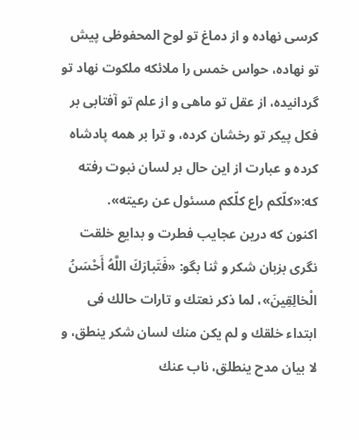كرسى نهاده و از دماغ تو لوح المحفوظى پيش تو نهاده، حواس خمس را ملائكه ملكوت نهاد تو گردانيده، از عقل تو ماهى و از علم تو آفتابى بر فكل پيكر تو رخشان كرده، و ترا بر همه پادشاه كرده و عبارت از اين حال بر لسان نبوت رفته كه:«كلّكم راع كلّكم مسئول عن رعيته».
اكنون كه درين عجايب فطرت و بدايع خلقت نگرى بزبان شكر و ثنا بگو: «فَتَبارَكَ اللَّهُ أَحْسَنُ الْخالِقِينَ»، لما ذكر نعتك و تارات حالك فى ابتداء خلقك و لم يكن منك لسان شكر ينطق، و لا بيان مدح ينطلق، ناب عنك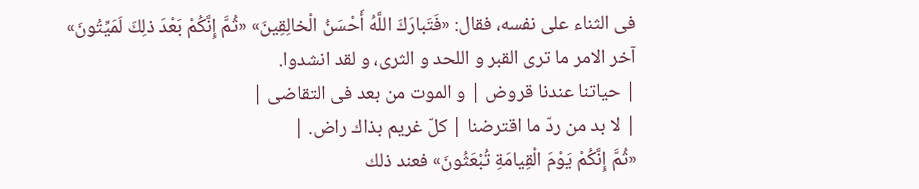فى الثناء على نفسه، فقال: «فَتَبارَكَ اللَّهُ أَحْسَنُ الْخالِقِينَ» «ثُمَّ إِنَّكُمْ بَعْدَ ذلِكَ لَمَيِّتُونَ» آخر الامر ما ترى القبر و اللحد و الثرى، و لقد انشدوا.
| حياتنا عندنا قروض | و الموت من بعد فى التقاضى |
| لا بد من ردّ ما اقترضنا | كلّ غريم بذاك راض. |
«ثُمَّ إِنَّكُمْ يَوْمَ الْقِيامَةِ تُبْعَثُونَ» فعند ذلك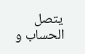يتصل الحساب و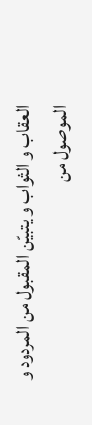العقاب و الثواب و يتبيّن المقبول من المردود و الموصول من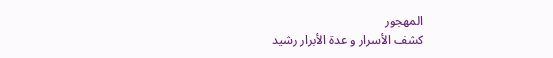المهجور
كشف الأسرار و عدة الأبرار رشيد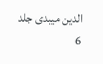الدين ميبدى جلد 6